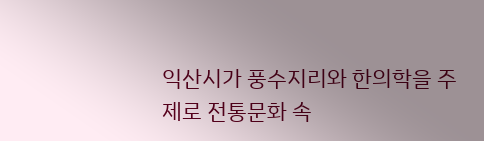익산시가 풍수지리와 한의학을 주제로 전통문화 속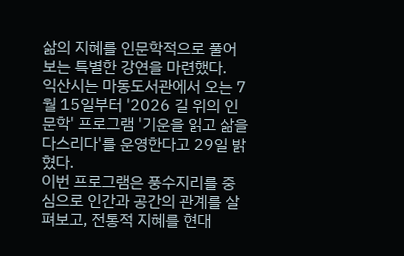삶의 지혜를 인문학적으로 풀어보는 특별한 강연을 마련했다.
익산시는 마동도서관에서 오는 7월 15일부터 '2026 길 위의 인문학' 프로그램 '기운을 읽고 삶을 다스리다'를 운영한다고 29일 밝혔다.
이번 프로그램은 풍수지리를 중심으로 인간과 공간의 관계를 살펴보고, 전통적 지혜를 현대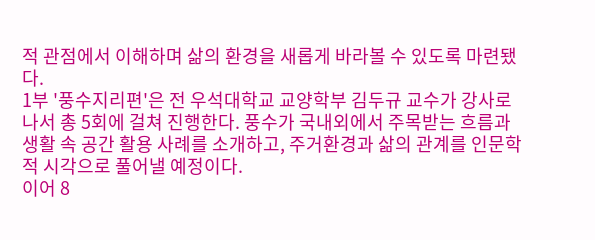적 관점에서 이해하며 삶의 환경을 새롭게 바라볼 수 있도록 마련됐다.
1부 '풍수지리편'은 전 우석대학교 교양학부 김두규 교수가 강사로 나서 총 5회에 걸쳐 진행한다. 풍수가 국내외에서 주목받는 흐름과 생활 속 공간 활용 사례를 소개하고, 주거환경과 삶의 관계를 인문학적 시각으로 풀어낼 예정이다.
이어 8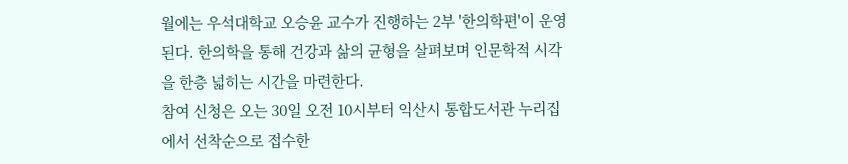월에는 우석대학교 오승윤 교수가 진행하는 2부 '한의학편'이 운영된다. 한의학을 통해 건강과 삶의 균형을 살펴보며 인문학적 시각을 한층 넓히는 시간을 마련한다.
참여 신청은 오는 30일 오전 10시부터 익산시 통합도서관 누리집에서 선착순으로 접수한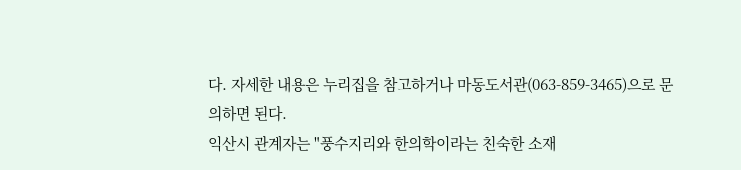다. 자세한 내용은 누리집을 참고하거나 마동도서관(063-859-3465)으로 문의하면 된다.
익산시 관계자는 "풍수지리와 한의학이라는 친숙한 소재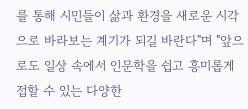를 통해 시민들이 삶과 환경을 새로운 시각으로 바라보는 계기가 되길 바란다"며 "앞으로도 일상 속에서 인문학을 쉽고 흥미롭게 접할 수 있는 다양한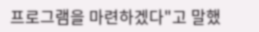프로그램을 마련하겠다"고 말했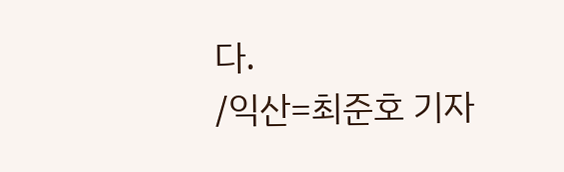다.
/익산=최준호 기자